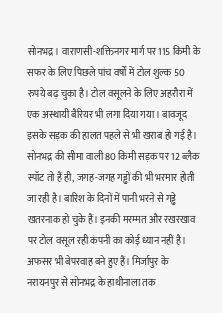सोनभद्र। वाराणसी-शक्तिनगर मार्ग पर 115 किमी के सफर के लिए पिछले पांच वर्षों में टोल शुल्क 50 रुपये बढ़ चुका है। टोल वसूलने के लिए अहरौरा में एक अस्थायी बैरियर भी लगा दिया गया। बावजूद इसके सड़क की हालत पहले से भी खराब हो गई है। सोनभद्र की सीमा वाली 80 किमी सड़क पर 12 ब्लैक स्पॉट तो हैं ही, जगह-जगह गड्ढों की भी भरमार होती जा रही है। बारिश के दिनों में पानी भरने से गड्ढे खतरनाक हो चुके हैं। इनकी मरम्मत और रखरखाव पर टोल वसूल रही कंपनी का कोई ध्यान नहीं है। अफसर भी बेपरवाह बने हुए हैं। मिर्जापुर के नरायनपुर से सोनभद्र के हाथीनाला तक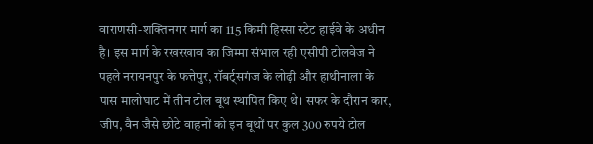वाराणसी-शक्तिनगर मार्ग का 115 किमी हिस्सा स्टेट हाईवे के अधीन है। इस मार्ग के रखरखाव का जिम्मा संभाल रही एसीपी टोलवेज ने पहले नरायनपुर के फत्तेपुर, रॉबर्ट्सगंज के लोढ़ी और हाथीनाला के पास मालोघाट में तीन टोल बूथ स्थापित किए थे। सफर के दौरान कार, जीप, वैन जैसे छोटे वाहनों को इन बूथों पर कुल 300 रुपये टोल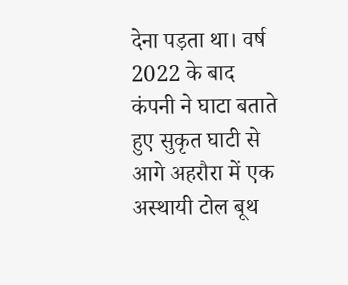देना पड़ता था। वर्ष 2022 के बाद कंपनी ने घाटा बताते हुए सुकृत घाटी से आगे अहरौरा में एक अस्थायी टोल बूथ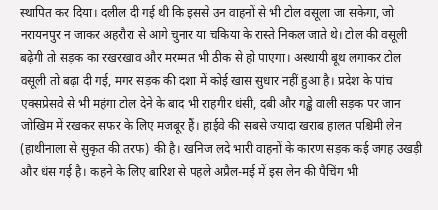स्थापित कर दिया। दलील दी गई थी कि इससे उन वाहनों से भी टोल वसूला जा सकेगा, जो नरायनपुर न जाकर अहरौरा से आगे चुनार या चकिया के रास्ते निकल जाते थे। टोल की वसूली बढ़ेगी तो सड़क का रखरखाव और मरम्मत भी ठीक से हो पाएगा। अस्थायी बूथ लगाकर टोल वसूली तो बढ़ा दी गई, मगर सड़क की दशा में कोई खास सुधार नहीं हुआ है। प्रदेश के पांच एक्सप्रेसवे से भी महंगा टोल देने के बाद भी राहगीर धंसी, दबी और गड्ढे वाली सड़क पर जान जोखिम में रखकर सफर के लिए मजबूर हैं। हाईवे की सबसे ज्यादा खराब हालत पश्चिमी लेन (हाथीनाला से सुकृत की तरफ) की है। खनिज लदे भारी वाहनों के कारण सड़क कई जगह उखड़ी और धंस गई है। कहने के लिए बारिश से पहले अप्रैल-मई में इस लेन की पैचिंग भी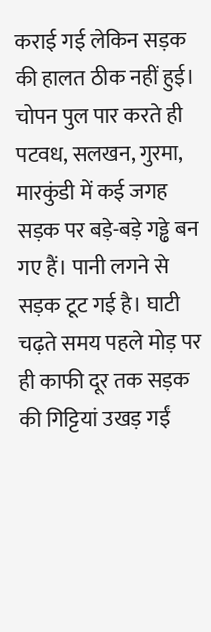कराई गई लेकिन सड़क की हालत ठीक नहीं हुई। चोपन पुल पार करते ही पटवध, सलखन, गुरमा, मारकुंडी में कई जगह सड़क पर बड़े-बड़े गड्ढे बन गए हैं। पानी लगने से सड़क टूट गई है। घाटी चढ़ते समय पहले मोड़ पर ही काफी दूर तक सड़क की गिट्टियां उखड़ गईं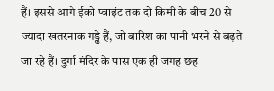हैं। इससे आगे ईको प्वाइंट तक दो किमी के बीच 20 से ज्यादा खतरनाक गड्ढे हैं, जो बारिश का पानी भरने से बढ़ते जा रहे हैं। दुर्गा मंदिर के पास एक ही जगह छह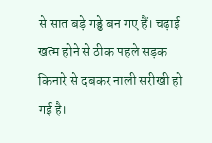से सात बड़े गड्ढे बन गए हैं। चढ़ाई खत्म होने से ठीक पहले सड़क किनारे से दबकर नाली सरीखी हो गई है।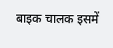बाइक चालक इसमें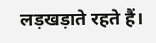लड़खड़ाते रहते हैं।